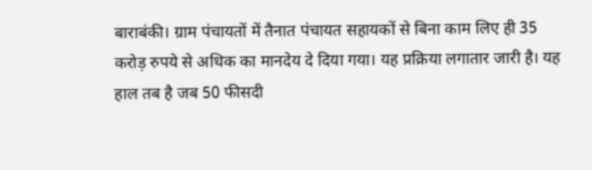बाराबंकी। ग्राम पंचायतों में तैनात पंचायत सहायकों से बिना काम लिए ही 35 करोड़ रुपये से अधिक का मानदेय दे दिया गया। यह प्रक्रिया लगातार जारी है। यह हाल तब है जब 50 फीसदी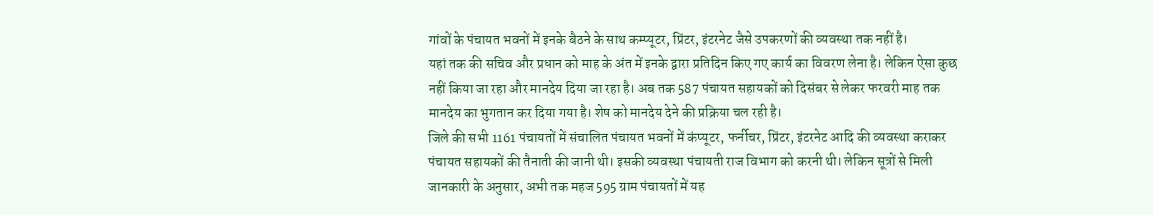गांवों के पंचायत भवनों में इनके बैठने के साथ कम्प्यूटर, प्रिंटर, इंटरनेट जैसे उपकरणों की व्यवस्था तक नहीं है।
यहां तक की सचिव और प्रधान को माह के अंत में इनके द्वारा प्रतिदिन किए गए कार्य का विवरण लेना है। लेकिन ऐसा कुछ नहीं किया जा रहा और मानदेय दिया जा रहा है। अब तक 587 पंचायत सहायकों को दिसंबर से लेकर फरवरी माह तक मानदेय का भुगतान कर दिया गया है। शेष को मानदेय देने की प्रक्रिया चल रही है।
जिले की सभी 1161 पंचायतों में संचालित पंचायत भवनों में कंप्यूटर, फर्नीचर, प्रिंटर, इंटरनेट आदि की व्यवस्था कराकर पंचायत सहायकों की तैनाती की जानी थी। इसकी व्यवस्था पंचायती राज विभाग को करनी थी। लेकिन सूत्रों से मिली जानकारी के अनुसार, अभी तक महज 595 ग्राम पंचायतों में यह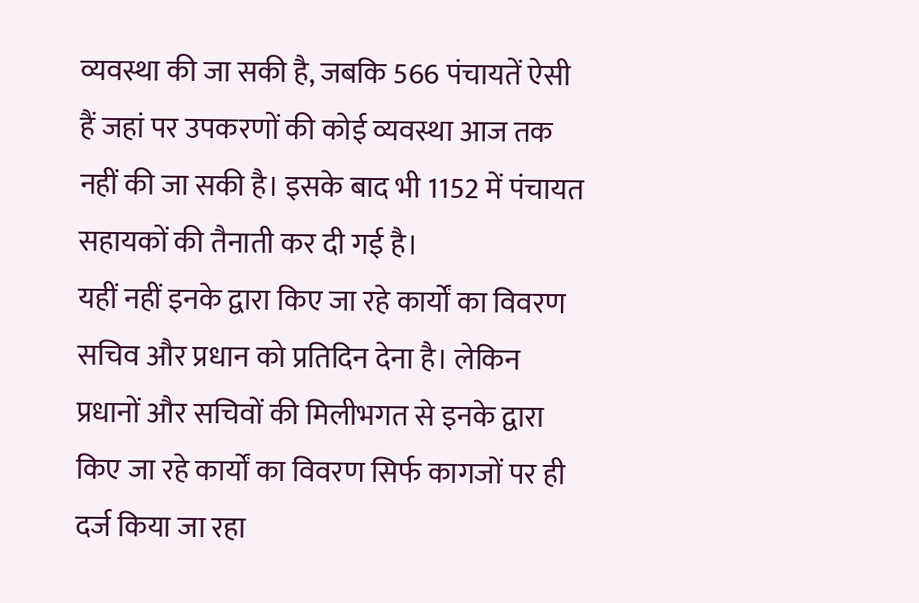व्यवस्था की जा सकी है, जबकि 566 पंचायतें ऐसी हैं जहां पर उपकरणों की कोई व्यवस्था आज तक नहीं की जा सकी है। इसके बाद भी 1152 में पंचायत सहायकों की तैनाती कर दी गई है।
यहीं नहीं इनके द्वारा किए जा रहे कार्यों का विवरण सचिव और प्रधान को प्रतिदिन देना है। लेकिन प्रधानों और सचिवों की मिलीभगत से इनके द्वारा किए जा रहे कार्यों का विवरण सिर्फ कागजों पर ही दर्ज किया जा रहा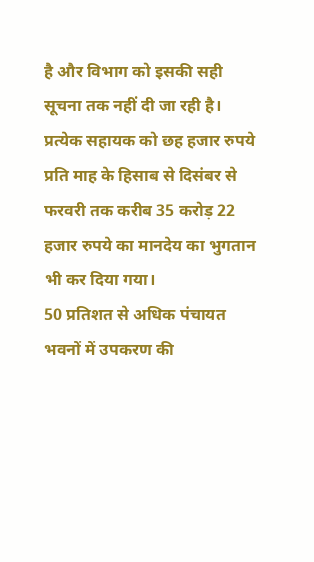है और विभाग को इसकी सही सूचना तक नहीं दी जा रही है। प्रत्येक सहायक को छह हजार रुपये प्रति माह के हिसाब से दिसंबर से फरवरी तक करीब 35 करोड़ 22 हजार रुपये का मानदेय का भुगतान भी कर दिया गया।
50 प्रतिशत से अधिक पंचायत भवनों में उपकरण की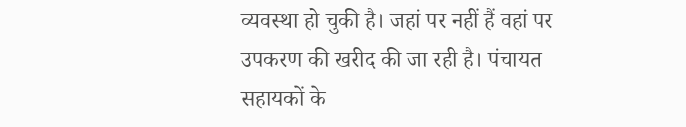व्यवस्था हो चुकी है। जहां पर नहीं हैं वहां पर उपकरण की खरीद की जा रही है। पंचायत सहायकों के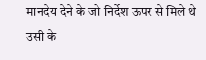मानदेय देने के जो निर्देश ऊपर से मिले थे उसी के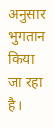अनुसार भुगतान किया जा रहा है।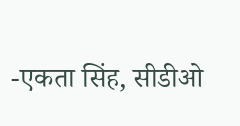-एकता सिंह, सीडीओ